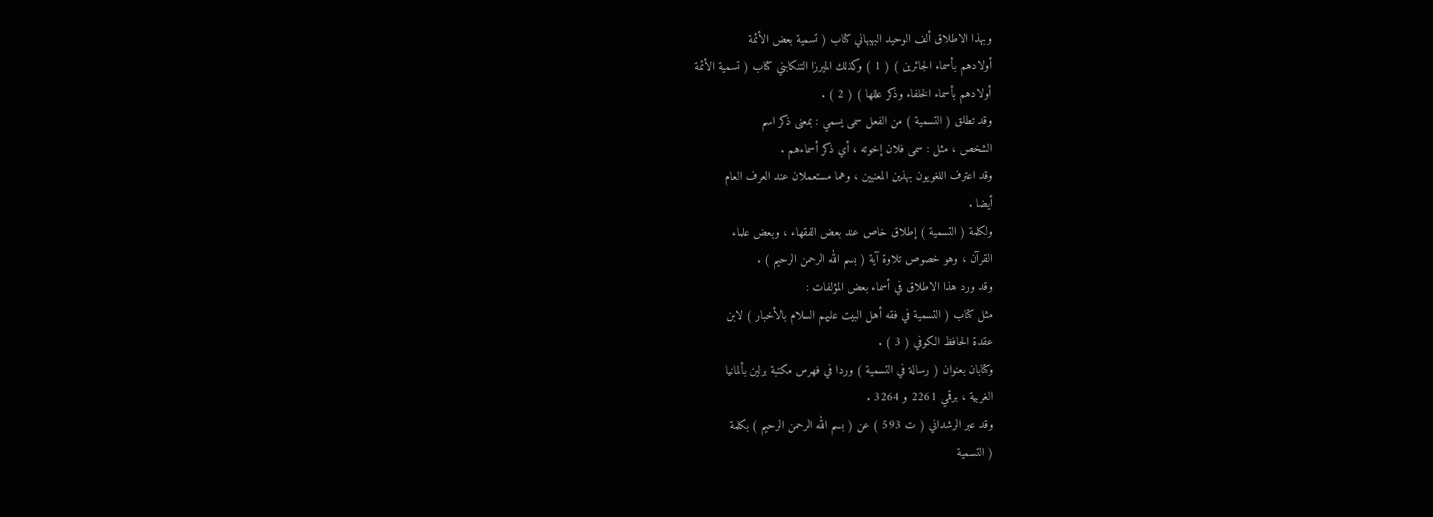وبهذا الاطلاق ألف الوحيد البهبهاني كتاب ( تسمية بعض الأئمة
أولادهم بأسماء الجائرين ) ( 1 ) وكذلك الميرزا التنكابني كتاب ( تسمية الأئمة
أولادهم بأسماء الخلفاء وذكر عللها ) ( 2 ) .
وقد تطلق ( التسمية ) من الفعل سمى يسمي : بمعنى ذكر اسم
الشخص ، مثل : سمى فلان إخوته ، أي ذكر أسماءهم .
وقد اعترف اللغويون بهذين المعنيين ، وهما مستعملان عند العرف العام
أيضا .
ولكلمة ( التسمية ) إطلاق خاص عند بعض الفقهاء ، وبعض علماء
القرآن ، وهو خصوص تلاوة آية ( بسم الله الرحمن الرحيم ) .
وقد ورد هذا الاطلاق في أسماء بعض المؤلفات :
مثل كتاب ( التسمية في فقه أهل البيت عليهم السلام بالأخبار ) لابن
عقدة الحافظ الكوفي ( 3 ) .
وكتابان بعنوان ( رسالة في التسمية ) وردا في فهرس مكتبة برلين بألمانيا
الغربية ، برقمي 2261 و 3264 .
وقد عبر الرشداني ( ت 593 ) عن ( بسم الله الرحمن الرحيم ) بكلمة
( التسمية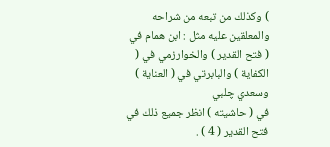) وكذلك من تبعه من شراحه والمعلقين عليه مثل : ابن همام في
( فتح القدير ) والخوارزمي في ( الكفاية ) والبابرتي في ( العناية ) وسعدي چلبي
في ( حاشيته ) انظر جميع ذلك في فتح القدير ( 4 ) .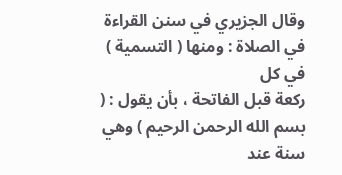وقال الجزيري في سنن القراءة في الصلاة : ومنها ( التسمية ) في كل
ركعة قبل الفاتحة ، بأن يقول : ( بسم الله الرحمن الرحيم ) وهي سنة عند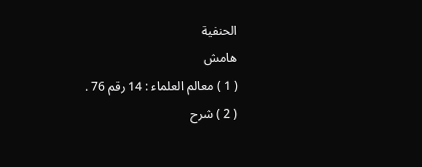الحنفية
هامش
( 1 ) معالم العلماء : 14 رقم 76 .
( 2 ) شرح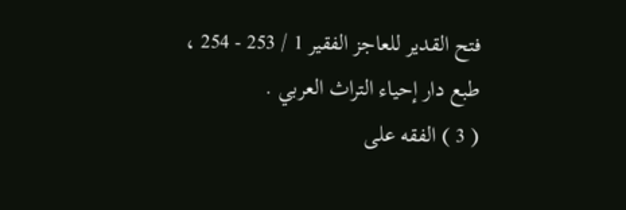فتح القدير للعاجز الفقير 1 / 253 - 254 ، طبع دار إحياء التراث العربي .
( 3 ) الفقه على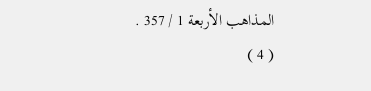المذاهب الأربعة 1 / 357 .
( 4 )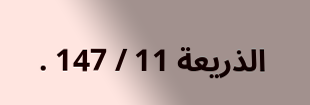الذريعة 11 / 147 .